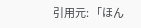引用元: 「ほん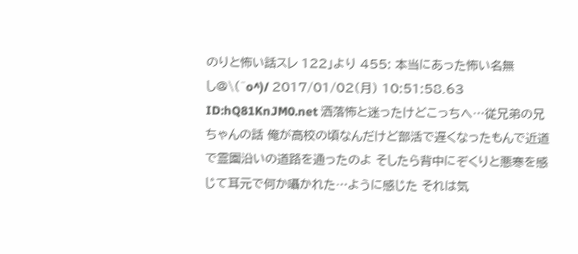のりと怖い話スレ 122」より 455: 本当にあった怖い名無し@\(^o^)/ 2017/01/02(月) 10:51:58.63 ID:hQ81KnJM0.net 洒落怖と迷ったけどこっちへ…従兄弟の兄ちゃんの話 俺が高校の頃なんだけど部活で遅くなったもんで近道で霊園沿いの道路を通ったのよ そしたら背中にぞくりと悪寒を感じて耳元で何か囁かれた…ように感じた それは気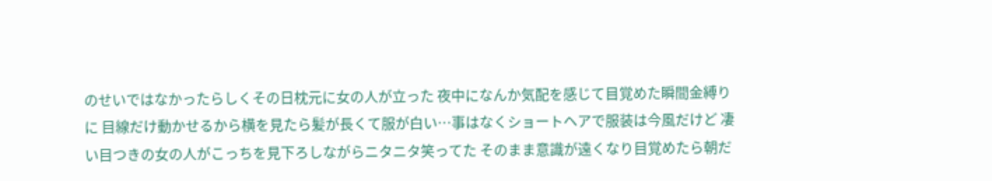のせいではなかったらしくその日枕元に女の人が立った 夜中になんか気配を感じて目覚めた瞬間金縛りに 目線だけ動かせるから横を見たら髪が長くて服が白い…事はなくショートヘアで服装は今風だけど 凄い目つきの女の人がこっちを見下ろしながらニタニタ笑ってた そのまま意識が遠くなり目覚めたら朝だ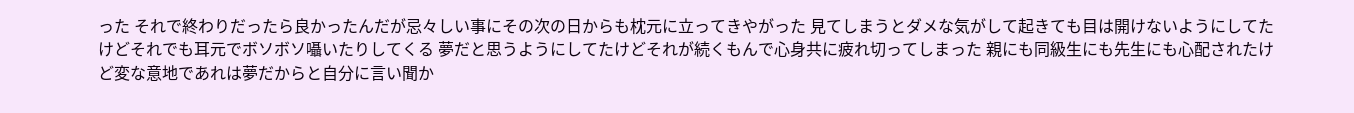った それで終わりだったら良かったんだが忌々しい事にその次の日からも枕元に立ってきやがった 見てしまうとダメな気がして起きても目は開けないようにしてたけどそれでも耳元でボソボソ囁いたりしてくる 夢だと思うようにしてたけどそれが続くもんで心身共に疲れ切ってしまった 親にも同級生にも先生にも心配されたけど変な意地であれは夢だからと自分に言い聞か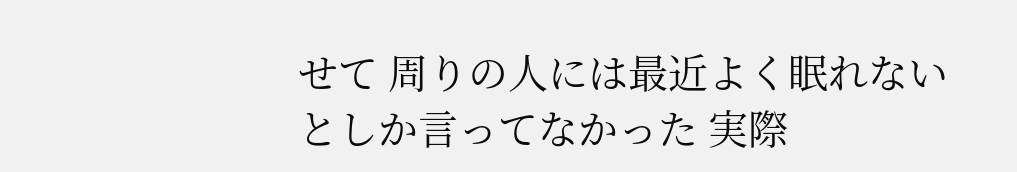せて 周りの人には最近よく眠れないとしか言ってなかった 実際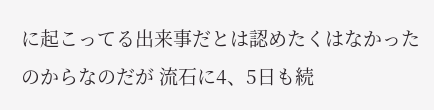に起こってる出来事だとは認めたくはなかったのからなのだが 流石に4、5日も続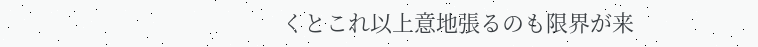くとこれ以上意地張るのも限界が来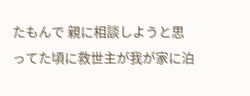たもんで 親に相談しようと思ってた頃に救世主が我が家に泊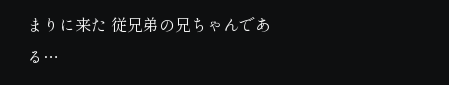まりに来た 従兄弟の兄ちゃんである…